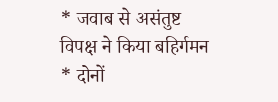* जवाब से असंतुष्ट विपक्ष ने किया बहिर्गमन
* दोनों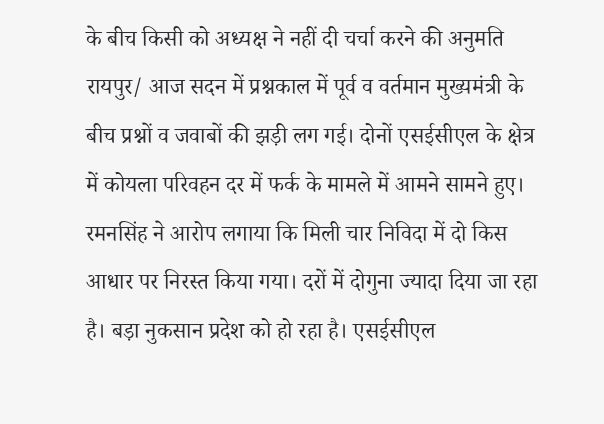के बीच किसी को अध्यक्ष ने नहीं दी चर्चा करने की अनुमति
रायपुर/ आज सदन में प्रश्नकाल में पूर्व व वर्तमान मुख्यमंत्री के बीच प्रश्नों व जवाबों की झड़ी लग गई। दोनों एसईसीएल के क्षेत्र में कोयला परिवहन दर में फर्क के मामले में आमने सामने हुए। रमनसिंह ने आरोप लगाया कि मिली चार निविदा में दो किस आधार पर निरस्त किया गया। दरों में दोगुना ज्यादा दिया जा रहा है। बड़ा नुकसान प्रदेश को हो रहा है। एसईसीएल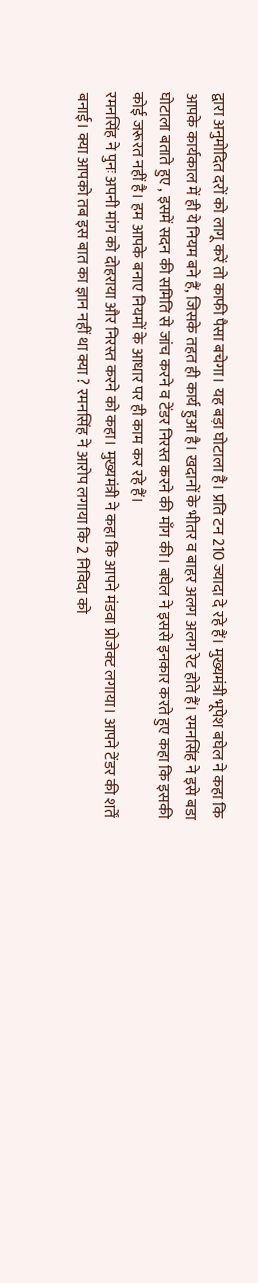द्वारा अनुमोदित दरों को लागू करें तो काफी पैसा बचेगा। यह बड़ा घोटाला है। प्रति टन 210 ज्यादा दे रहे हैं। मुख्यमंत्री भूपेश बघेल ने कहा कि आपके कार्यकाल में ही ये नियम बने हैं, जिसके तहत ही कार्य हुआ है। खदानों के भीतर व बाहर अलग अलग रेट होते हैं। रमनसिंह ने इसे बडा घोटाला बताते हुए , इसमें सदन की समिति से जांच करने व टेंडर निरस्त करने की माँग की। बघेल ने इससे इनकार करते हुए कहा कि इसकी कोई जरूरत नहीं है। हम आपके बनाए नियमों के आधार पर ही काम कर रहे हैं।
रमनसिंह ने पुनः अपनी मांग को दोहराया और निरस्त करने को कहा। मुख्यमंत्री ने कहा कि आपने मंडवा प्रोजेक्ट लगाया। आपने टेंडर की शर्तें बनाई। क्या आपको तब इस बात का ज्ञान नहीं था क्या ? रमनसिंह ने आरोप लगाया कि 2 निविदा को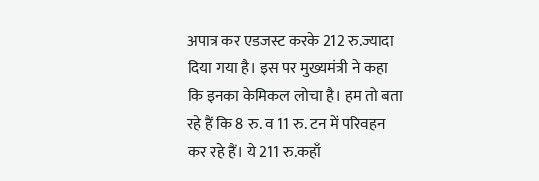अपात्र कर एडजस्ट करके 212 रु.ज्यादा दिया गया है। इस पर मुख्यमंत्री ने कहा कि इनका केमिकल लोचा है। हम तो बता रहे हैं कि 8 रु. व 11 रु. टन में परिवहन कर रहे हैं। ये 211 रु.कहाँ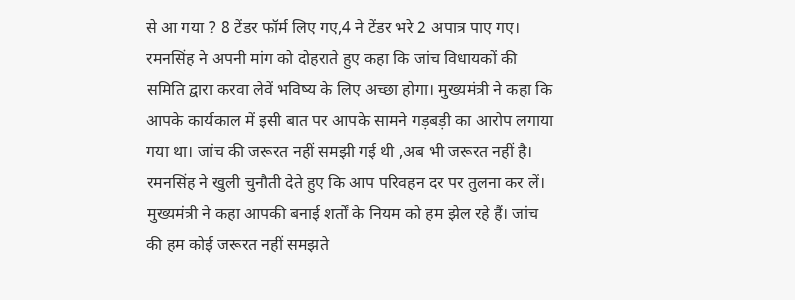से आ गया ? 8 टेंडर फॉर्म लिए गए,4 ने टेंडर भरे 2 अपात्र पाए गए। रमनसिंह ने अपनी मांग को दोहराते हुए कहा कि जांच विधायकों की समिति द्वारा करवा लेवें भविष्य के लिए अच्छा होगा। मुख्यमंत्री ने कहा कि आपके कार्यकाल में इसी बात पर आपके सामने गड़बड़ी का आरोप लगाया गया था। जांच की जरूरत नहीं समझी गई थी ,अब भी जरूरत नहीं है। रमनसिंह ने खुली चुनौती देते हुए कि आप परिवहन दर पर तुलना कर लें। मुख्यमंत्री ने कहा आपकी बनाई शर्तों के नियम को हम झेल रहे हैं। जांच की हम कोई जरूरत नहीं समझते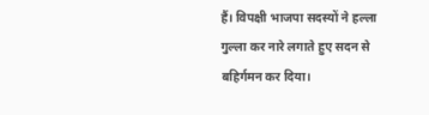हैं। विपक्षी भाजपा सदस्यों ने हल्ला गुल्ला कर नारे लगाते हुए सदन से बहिर्गमन कर दिया।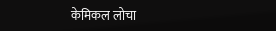केमिकल लोचा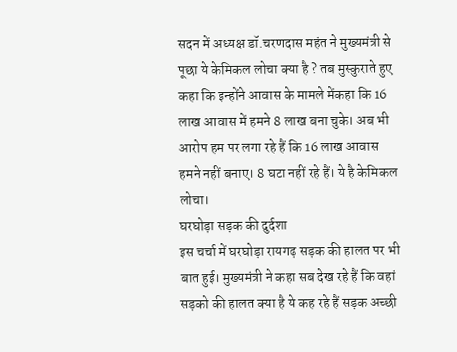सदन में अध्यक्ष डॉ.चरणदास महंत ने मुख्यमंत्री से पूछा ये केमिकल लोचा क्या है ? तब मुस्कुराते हुए कहा कि इन्होंने आवास के मामले मेंकहा कि 16 लाख आवास में हमने 8 लाख बना चुके। अब भी आरोप हम पर लगा रहे हैं कि 16 लाख आवास हमने नहीं बनाए। 8 घटा नहीं रहे हैं। ये है केमिकल लोचा।
घरघोड़ा सड़क की दुर्दशा
इस चर्चा में घरघोड़ा रायगढ़ सड़क की हालत पर भी बात हुई। मुख्यमंत्री ने कहा सब देख रहे हैं कि वहां सड़को की हालत क्या है ये कह रहे हैं सड़क अच्छी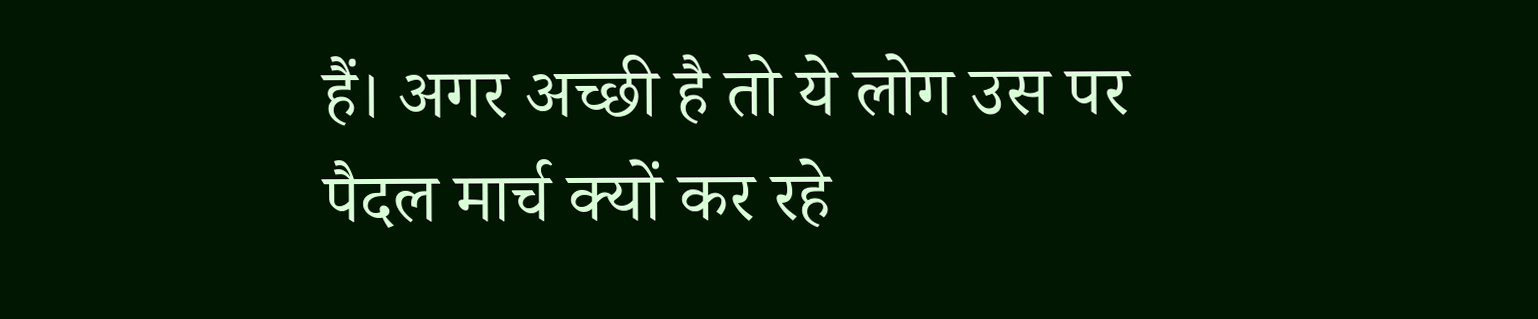हैं। अगर अच्छी है तो ये लोग उस पर पैदल मार्च क्यों कर रहे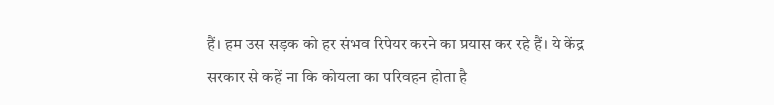हैं। हम उस सड़क को हर संभव रिपेयर करने का प्रयास कर रहे हैं। ये केंद्र सरकार से कहें ना कि कोयला का परिवहन होता है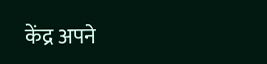केंद्र अपने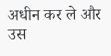अधीन कर ले और उस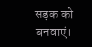सड़क को बनवाएं।